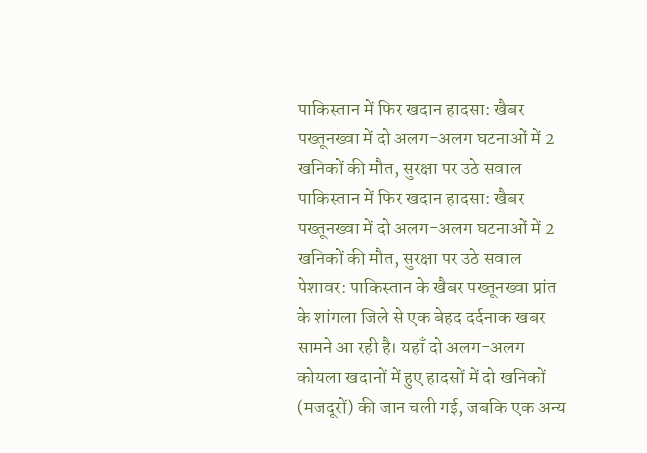पाकिस्तान में फिर खदान हादसा: खैबर पख्तूनख्वा में दो अलग-अलग घटनाओं में 2 खनिकों की मौत, सुरक्षा पर उठे सवाल
पाकिस्तान में फिर खदान हादसा: खैबर पख्तूनख्वा में दो अलग-अलग घटनाओं में 2 खनिकों की मौत, सुरक्षा पर उठे सवाल
पेशावर: पाकिस्तान के खैबर पख्तूनख्वा प्रांत के शांगला जिले से एक बेहद दर्दनाक खबर सामने आ रही है। यहाँ दो अलग-अलग कोयला खदानों में हुए हादसों में दो खनिकों (मजदूरों) की जान चली गई, जबकि एक अन्य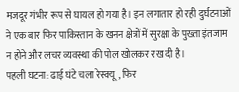मजदूर गंभीर रूप से घायल हो गया है। इन लगातार हो रही दुर्घटनाओं ने एक बार फिर पाकिस्तान के खनन क्षेत्रों में सुरक्षा के पुख्ता इंतजाम न होने और लचर व्यवस्था की पोल खोलकर रख दी है।
पहली घटना: ढाई घंटे चला रेस्क्यू, फिर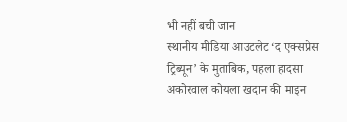भी नहीं बची जान
स्थानीय मीडिया आउटलेट ‘द एक्सप्रेस ट्रिब्यून’ के मुताबिक, पहला हादसा अकोरवाल कोयला खदान की माइन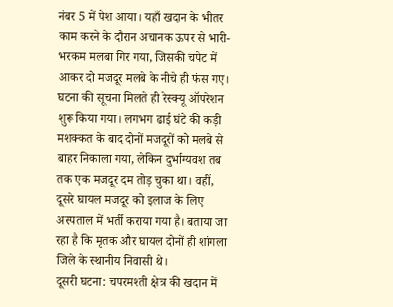नंबर 5 में पेश आया। यहाँ खदान के भीतर काम करने के दौरान अचानक ऊपर से भारी-भरकम मलबा गिर गया, जिसकी चपेट में आकर दो मजदूर मलबे के नीचे ही फंस गए।
घटना की सूचना मिलते ही रेस्क्यू ऑपरेशन शुरू किया गया। लगभग ढाई घंटे की कड़ी मशक्कत के बाद दोनों मजदूरों को मलबे से बाहर निकाला गया, लेकिन दुर्भाग्यवश तब तक एक मजदूर दम तोड़ चुका था। वहीं, दूसरे घायल मजदूर को इलाज के लिए अस्पताल में भर्ती कराया गया है। बताया जा रहा है कि मृतक और घायल दोनों ही शांगला जिले के स्थानीय निवासी थे।
दूसरी घटना: चपरमश्ती क्षेत्र की खदान में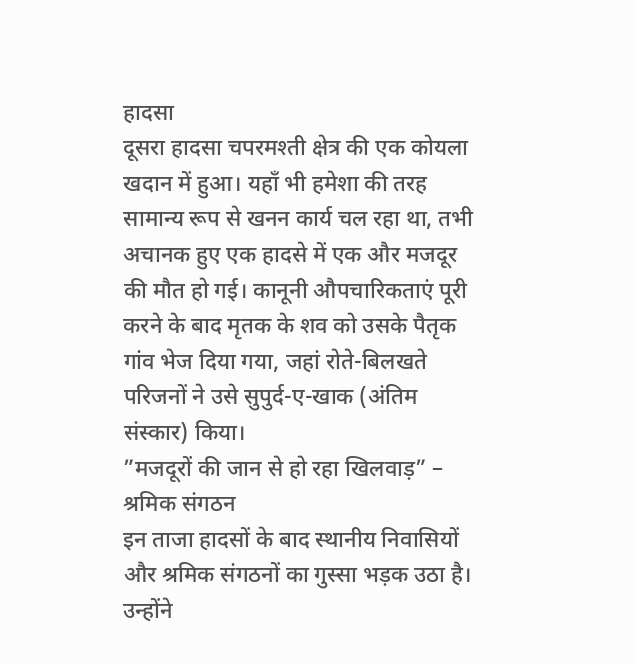हादसा
दूसरा हादसा चपरमश्ती क्षेत्र की एक कोयला खदान में हुआ। यहाँ भी हमेशा की तरह सामान्य रूप से खनन कार्य चल रहा था, तभी अचानक हुए एक हादसे में एक और मजदूर की मौत हो गई। कानूनी औपचारिकताएं पूरी करने के बाद मृतक के शव को उसके पैतृक गांव भेज दिया गया, जहां रोते-बिलखते परिजनों ने उसे सुपुर्द-ए-खाक (अंतिम संस्कार) किया।
”मजदूरों की जान से हो रहा खिलवाड़” – श्रमिक संगठन
इन ताजा हादसों के बाद स्थानीय निवासियों और श्रमिक संगठनों का गुस्सा भड़क उठा है। उन्होंने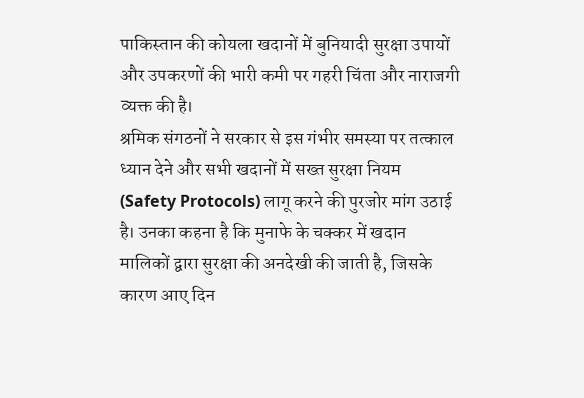पाकिस्तान की कोयला खदानों में बुनियादी सुरक्षा उपायों और उपकरणों की भारी कमी पर गहरी चिंता और नाराजगी व्यक्त की है।
श्रमिक संगठनों ने सरकार से इस गंभीर समस्या पर तत्काल ध्यान देने और सभी खदानों में सख्त सुरक्षा नियम (Safety Protocols) लागू करने की पुरजोर मांग उठाई है। उनका कहना है कि मुनाफे के चक्कर में खदान मालिकों द्वारा सुरक्षा की अनदेखी की जाती है, जिसके कारण आए दिन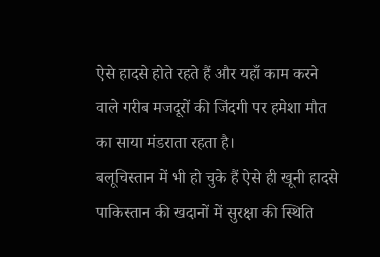ऐसे हादसे होते रहते हैं और यहाँ काम करने वाले गरीब मजदूरों की जिंदगी पर हमेशा मौत का साया मंडराता रहता है।
बलूचिस्तान में भी हो चुके हैं ऐसे ही खूनी हादसे
पाकिस्तान की खदानों में सुरक्षा की स्थिति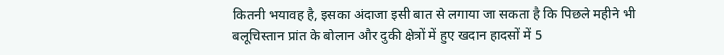कितनी भयावह है, इसका अंदाजा इसी बात से लगाया जा सकता है कि पिछले महीने भी बलूचिस्तान प्रांत के बोलान और दुकी क्षेत्रों में हुए खदान हादसों में 5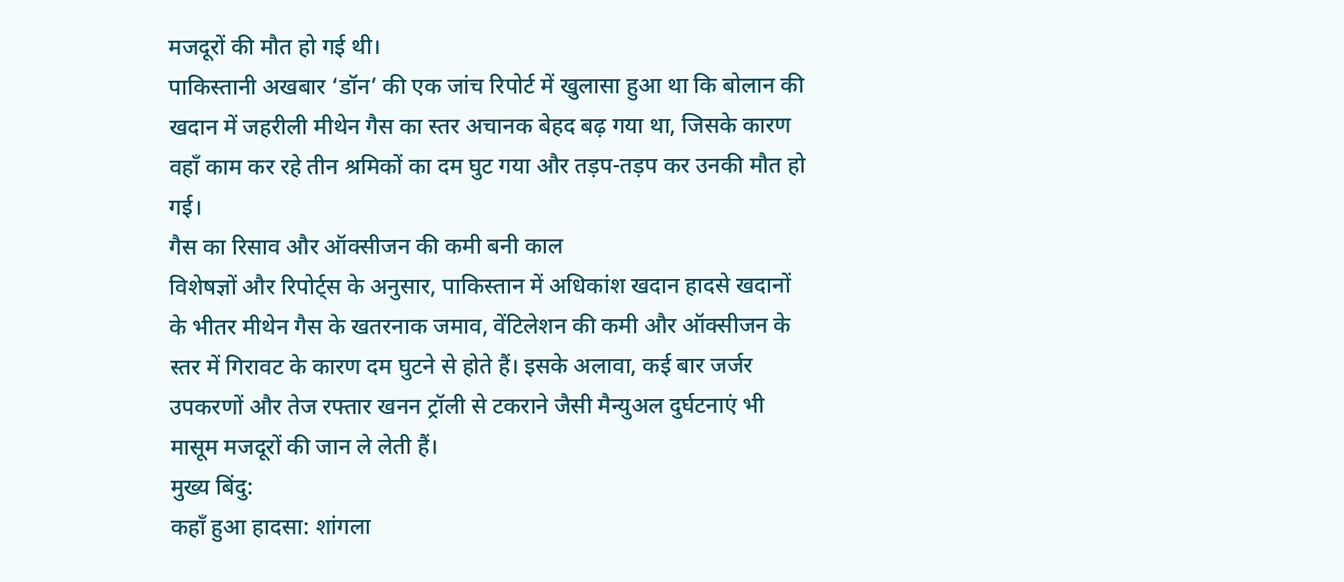मजदूरों की मौत हो गई थी।
पाकिस्तानी अखबार ‘डॉन’ की एक जांच रिपोर्ट में खुलासा हुआ था कि बोलान की खदान में जहरीली मीथेन गैस का स्तर अचानक बेहद बढ़ गया था, जिसके कारण वहाँ काम कर रहे तीन श्रमिकों का दम घुट गया और तड़प-तड़प कर उनकी मौत हो गई।
गैस का रिसाव और ऑक्सीजन की कमी बनी काल
विशेषज्ञों और रिपोर्ट्स के अनुसार, पाकिस्तान में अधिकांश खदान हादसे खदानों के भीतर मीथेन गैस के खतरनाक जमाव, वेंटिलेशन की कमी और ऑक्सीजन के स्तर में गिरावट के कारण दम घुटने से होते हैं। इसके अलावा, कई बार जर्जर उपकरणों और तेज रफ्तार खनन ट्रॉली से टकराने जैसी मैन्युअल दुर्घटनाएं भी मासूम मजदूरों की जान ले लेती हैं।
मुख्य बिंदु:
कहाँ हुआ हादसा: शांगला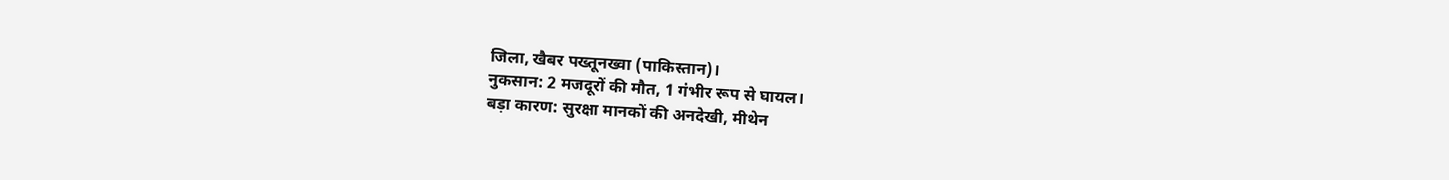जिला, खैबर पख्तूनख्वा (पाकिस्तान)।
नुकसान: 2 मजदूरों की मौत, 1 गंभीर रूप से घायल।
बड़ा कारण: सुरक्षा मानकों की अनदेखी, मीथेन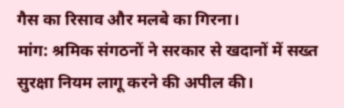गैस का रिसाव और मलबे का गिरना।
मांग: श्रमिक संगठनों ने सरकार से खदानों में सख्त सुरक्षा नियम लागू करने की अपील की।